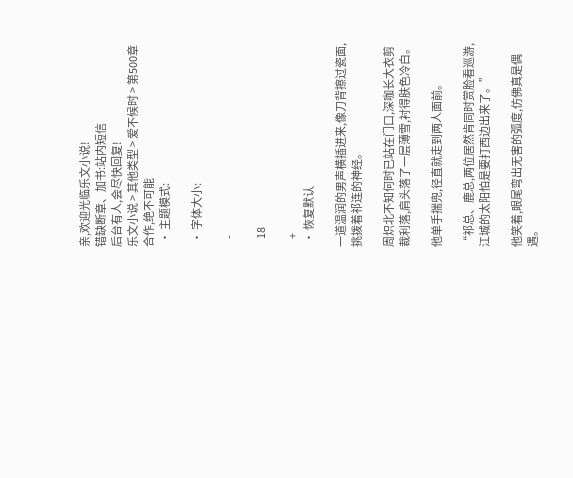亲,欢迎光临乐文小说!
错缺断章、加书:站内短信
后台有人,会尽快回复!
乐文小说 > 其他类型 > 爱不候时 > 第500章 合作,绝不可能
  • 主题模式:

  • 字体大小:

    -

    18

    +
  • 恢复默认

一道温润的男声横插进来,像刀背擦过瓷面,挑拨着祁连的神经。

周炽北不知何时已站在门口,深咖长大衣剪裁利落,肩头落了一层薄雪,衬得肤色冷白。

他单手揣兜,径直就走到两人面前。

“祁总、鹿总,两位居然肯同时赏脸看巡游,江城的太阳怕是要打西边出来了。”

他笑着,眼尾弯出无害的弧度,仿佛真是偶遇。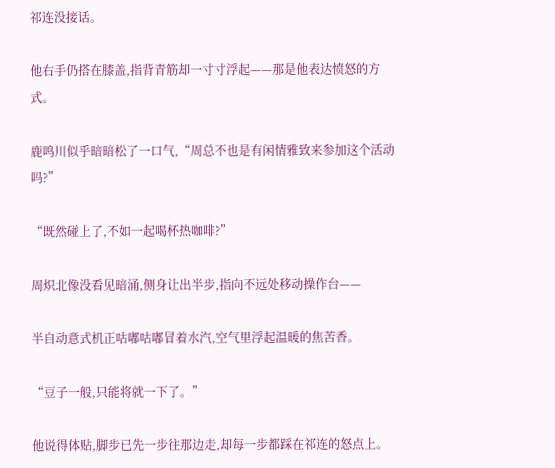祁连没接话。

他右手仍搭在膝盖,指背青筋却一寸寸浮起——那是他表达愤怒的方式。

鹿鸣川似乎暗暗松了一口气,“周总不也是有闲情雅致来参加这个活动吗?”

“既然碰上了,不如一起喝杯热咖啡?”

周炽北像没看见暗涌,侧身让出半步,指向不远处移动操作台——

半自动意式机正咕嘟咕嘟冒着水汽,空气里浮起温暖的焦苦香。

“豆子一般,只能将就一下了。”

他说得体贴,脚步已先一步往那边走,却每一步都踩在祁连的怒点上。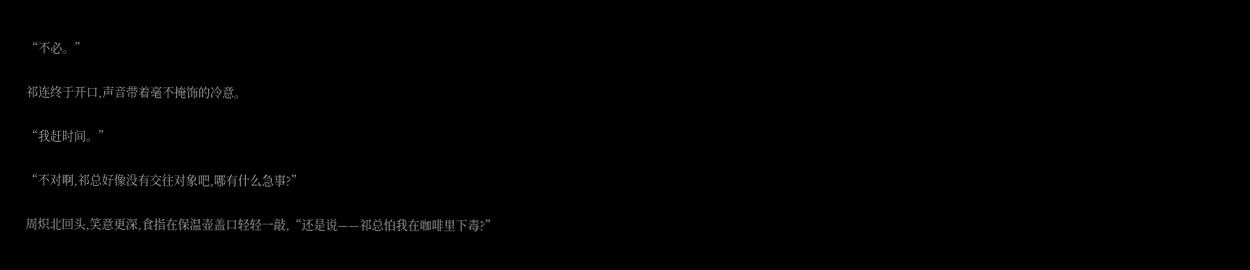“不必。”

祁连终于开口,声音带着毫不掩饰的冷意。

“我赶时间。”

“不对啊,祁总好像没有交往对象吧,哪有什么急事?”

周炽北回头,笑意更深,食指在保温壶盖口轻轻一敲,“还是说——祁总怕我在咖啡里下毒?”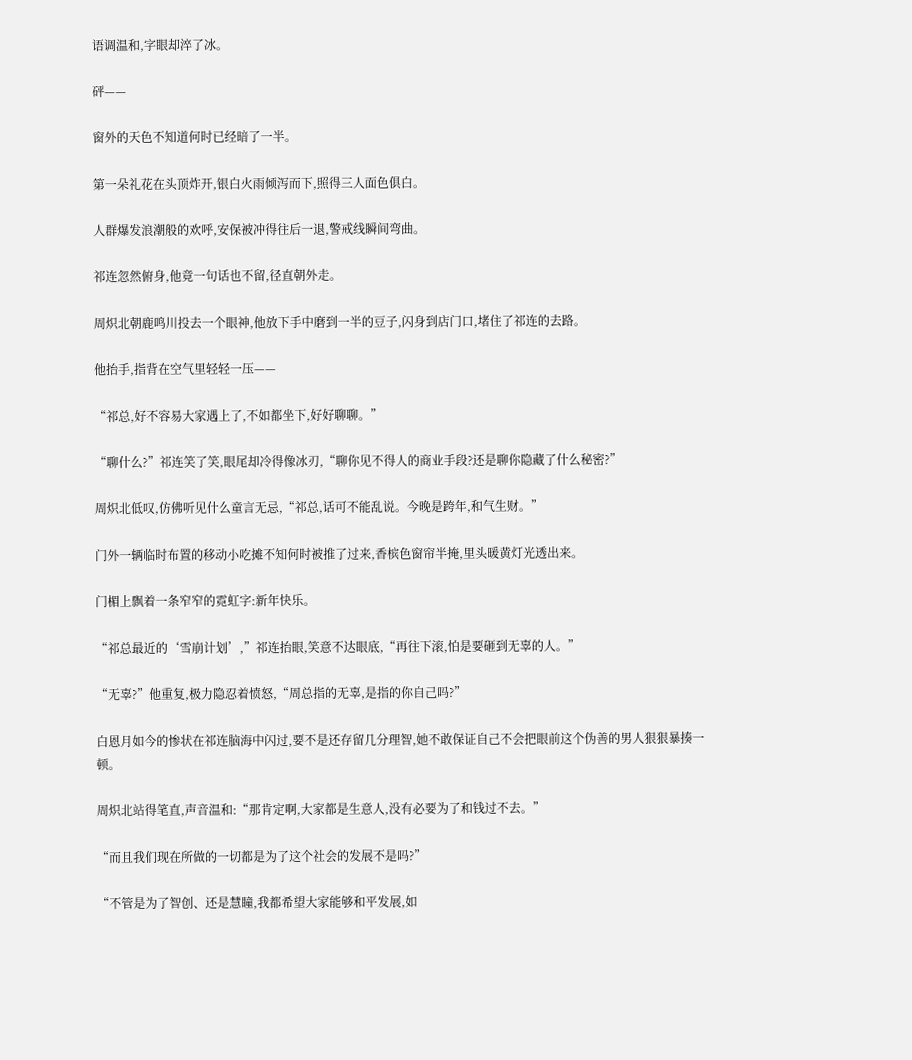语调温和,字眼却淬了冰。

砰——

窗外的天色不知道何时已经暗了一半。

第一朵礼花在头顶炸开,银白火雨倾泻而下,照得三人面色俱白。

人群爆发浪潮般的欢呼,安保被冲得往后一退,警戒线瞬间弯曲。

祁连忽然俯身,他竟一句话也不留,径直朝外走。

周炽北朝鹿鸣川投去一个眼神,他放下手中磨到一半的豆子,闪身到店门口,堵住了祁连的去路。

他抬手,指背在空气里轻轻一压——

“祁总,好不容易大家遇上了,不如都坐下,好好聊聊。”

“聊什么?”祁连笑了笑,眼尾却冷得像冰刃,“聊你见不得人的商业手段?还是聊你隐藏了什么秘密?”

周炽北低叹,仿佛听见什么童言无忌,“祁总,话可不能乱说。今晚是跨年,和气生财。”

门外一辆临时布置的移动小吃摊不知何时被推了过来,香槟色窗帘半掩,里头暖黄灯光透出来。

门楣上飘着一条窄窄的霓虹字:新年快乐。

“祁总最近的‘雪崩计划’,”祁连抬眼,笑意不达眼底,“再往下滚,怕是要砸到无辜的人。”

“无辜?”他重复,极力隐忍着愤怒,“周总指的无辜,是指的你自己吗?”

白恩月如今的惨状在祁连脑海中闪过,要不是还存留几分理智,她不敢保证自己不会把眼前这个伪善的男人狠狠暴揍一顿。

周炽北站得笔直,声音温和:“那肯定啊,大家都是生意人,没有必要为了和钱过不去。”

“而且我们现在所做的一切都是为了这个社会的发展不是吗?”

“不管是为了智创、还是慧瞳,我都希望大家能够和平发展,如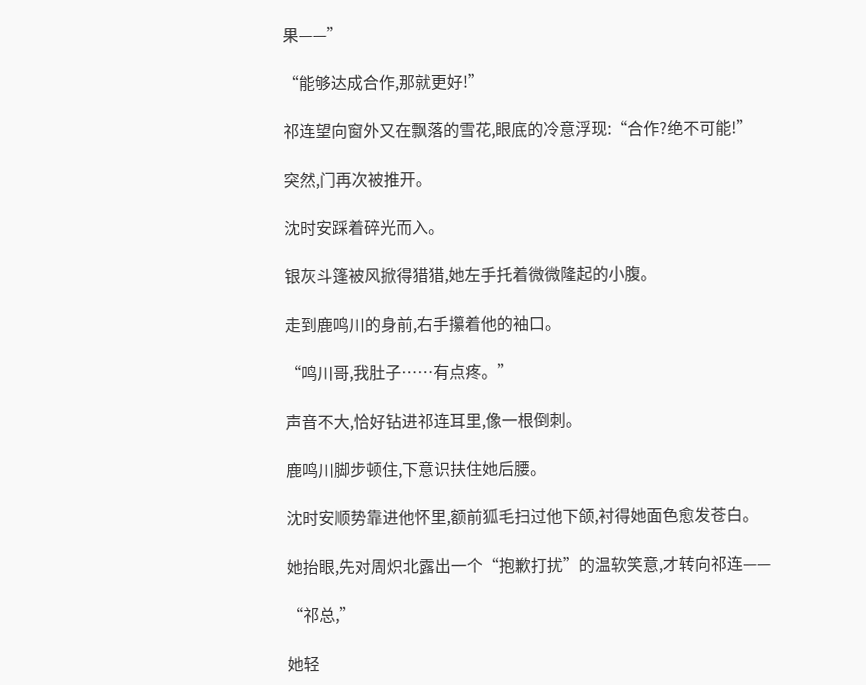果——”

“能够达成合作,那就更好!”

祁连望向窗外又在飘落的雪花,眼底的冷意浮现:“合作?绝不可能!”

突然,门再次被推开。

沈时安踩着碎光而入。

银灰斗篷被风掀得猎猎,她左手托着微微隆起的小腹。

走到鹿鸣川的身前,右手攥着他的袖口。

“鸣川哥,我肚子……有点疼。”

声音不大,恰好钻进祁连耳里,像一根倒刺。

鹿鸣川脚步顿住,下意识扶住她后腰。

沈时安顺势靠进他怀里,额前狐毛扫过他下颌,衬得她面色愈发苍白。

她抬眼,先对周炽北露出一个“抱歉打扰”的温软笑意,才转向祁连——

“祁总,”

她轻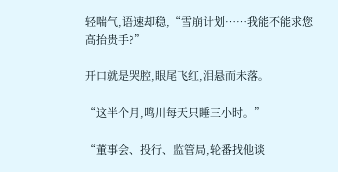轻喘气,语速却稳,“雪崩计划……我能不能求您高抬贵手?”

开口就是哭腔,眼尾飞红,泪悬而未落。

“这半个月,鸣川每天只睡三小时。”

“董事会、投行、监管局,轮番找他谈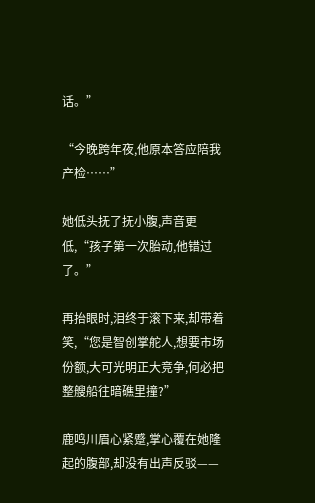话。”

“今晚跨年夜,他原本答应陪我产检……”

她低头抚了抚小腹,声音更低,“孩子第一次胎动,他错过了。”

再抬眼时,泪终于滚下来,却带着笑,“您是智创掌舵人,想要市场份额,大可光明正大竞争,何必把整艘船往暗礁里撞?”

鹿鸣川眉心紧蹙,掌心覆在她隆起的腹部,却没有出声反驳——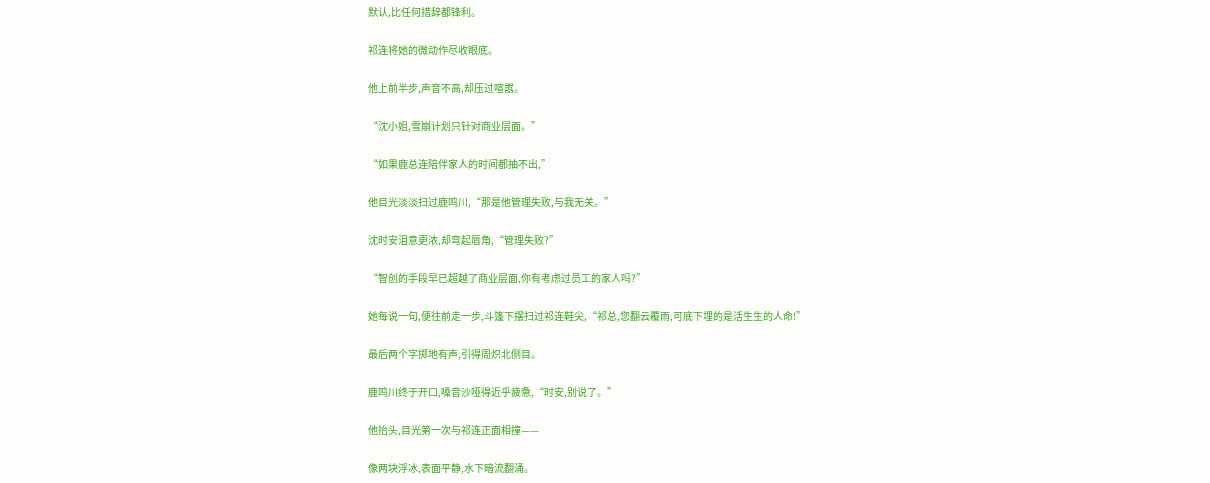默认,比任何措辞都锋利。

祁连将她的微动作尽收眼底。

他上前半步,声音不高,却压过喧嚣。

“沈小姐,雪崩计划只针对商业层面。”

“如果鹿总连陪伴家人的时间都抽不出,”

他目光淡淡扫过鹿鸣川,“那是他管理失败,与我无关。”

沈时安泪意更浓,却弯起唇角,“管理失败?”

“智创的手段早已超越了商业层面,你有考虑过员工的家人吗?”

她每说一句,便往前走一步,斗篷下摆扫过祁连鞋尖,“祁总,您翻云覆雨,可底下埋的是活生生的人命!”

最后两个字掷地有声,引得周炽北侧目。

鹿鸣川终于开口,嗓音沙哑得近乎疲惫,“时安,别说了。”

他抬头,目光第一次与祁连正面相撞——

像两块浮冰,表面平静,水下暗流翻涌。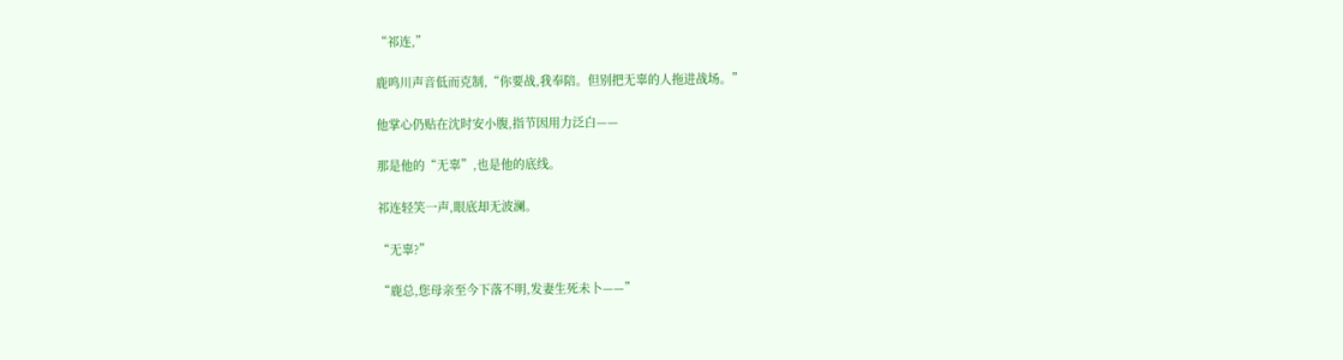“祁连,”

鹿鸣川声音低而克制,“你要战,我奉陪。但别把无辜的人拖进战场。”

他掌心仍贴在沈时安小腹,指节因用力泛白——

那是他的“无辜”,也是他的底线。

祁连轻笑一声,眼底却无波澜。

“无辜?”

“鹿总,您母亲至今下落不明,发妻生死未卜——”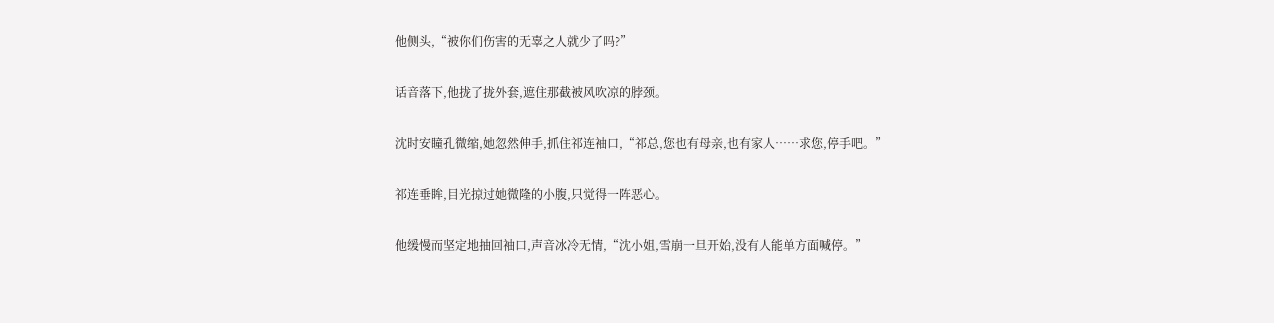他侧头,“被你们伤害的无辜之人就少了吗?”

话音落下,他拢了拢外套,遮住那截被风吹凉的脖颈。

沈时安瞳孔微缩,她忽然伸手,抓住祁连袖口,“祁总,您也有母亲,也有家人……求您,停手吧。”

祁连垂眸,目光掠过她微隆的小腹,只觉得一阵恶心。

他缓慢而坚定地抽回袖口,声音冰冷无情,“沈小姐,雪崩一旦开始,没有人能单方面喊停。”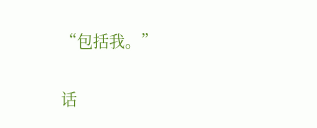“包括我。”

话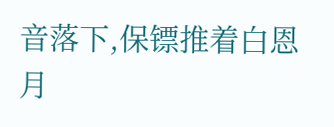音落下,保镖推着白恩月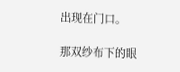出现在门口。

那双纱布下的眼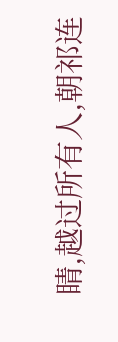睛,越过所有人,朝祁连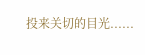投来关切的目光......